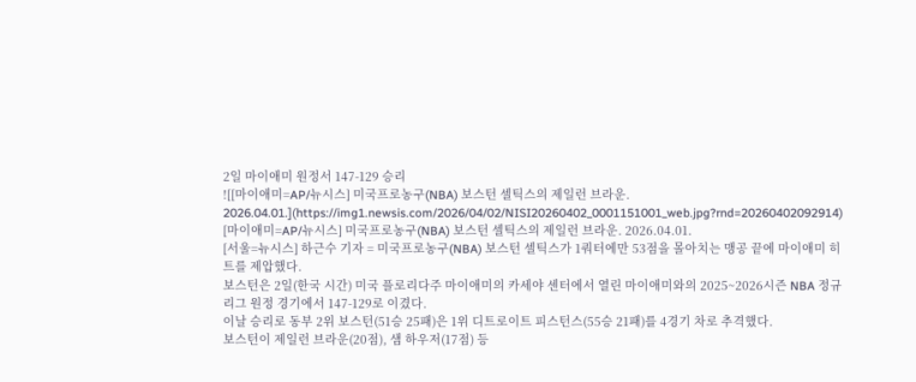2일 마이애미 원정서 147-129 승리
![[마이애미=AP/뉴시스] 미국프로농구(NBA) 보스턴 셀틱스의 제일런 브라운. 2026.04.01.](https://img1.newsis.com/2026/04/02/NISI20260402_0001151001_web.jpg?rnd=20260402092914)
[마이애미=AP/뉴시스] 미국프로농구(NBA) 보스턴 셀틱스의 제일런 브라운. 2026.04.01.
[서울=뉴시스] 하근수 기자 = 미국프로농구(NBA) 보스턴 셀틱스가 1쿼터에만 53점을 몰아치는 맹공 끝에 마이애미 히트를 제압했다.
보스턴은 2일(한국 시간) 미국 플로리다주 마이애미의 카세야 센터에서 열린 마이애미와의 2025~2026시즌 NBA 정규리그 원정 경기에서 147-129로 이겼다.
이날 승리로 동부 2위 보스턴(51승 25패)은 1위 디트로이트 피스턴스(55승 21패)를 4경기 차로 추격했다.
보스턴이 제일런 브라운(20점), 샘 하우저(17점) 등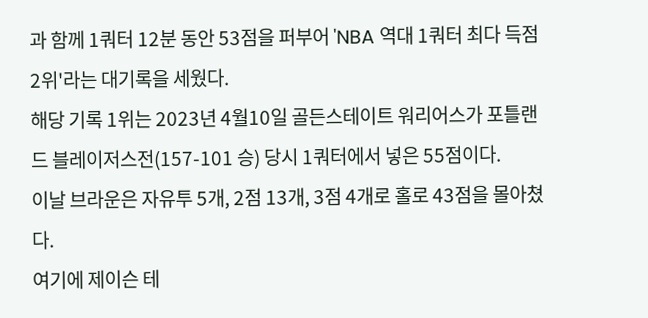과 함께 1쿼터 12분 동안 53점을 퍼부어 'NBA 역대 1쿼터 최다 득점 2위'라는 대기록을 세웠다.
해당 기록 1위는 2023년 4월10일 골든스테이트 워리어스가 포틀랜드 블레이저스전(157-101 승) 당시 1쿼터에서 넣은 55점이다.
이날 브라운은 자유투 5개, 2점 13개, 3점 4개로 홀로 43점을 몰아쳤다.
여기에 제이슨 테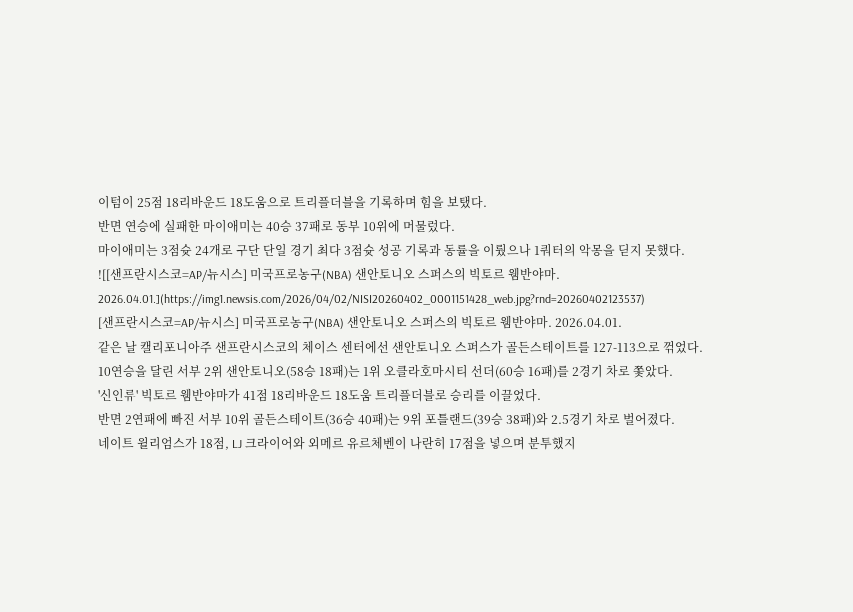이텀이 25점 18리바운드 18도움으로 트리플더블을 기록하며 힘을 보탰다.
반면 연승에 실패한 마이애미는 40승 37패로 동부 10위에 머물렀다.
마이애미는 3점슛 24개로 구단 단일 경기 최다 3점슛 성공 기록과 동률을 이뤘으나 1쿼터의 악몽을 딛지 못했다.
![[샌프란시스코=AP/뉴시스] 미국프로농구(NBA) 샌안토니오 스퍼스의 빅토르 웸반야마. 2026.04.01.](https://img1.newsis.com/2026/04/02/NISI20260402_0001151428_web.jpg?rnd=20260402123537)
[샌프란시스코=AP/뉴시스] 미국프로농구(NBA) 샌안토니오 스퍼스의 빅토르 웸반야마. 2026.04.01.
같은 날 캘리포니아주 샌프란시스코의 체이스 센터에선 샌안토니오 스퍼스가 골든스테이트를 127-113으로 꺾었다.
10연승을 달린 서부 2위 샌안토니오(58승 18패)는 1위 오클라호마시티 선더(60승 16패)를 2경기 차로 쫓았다.
'신인류' 빅토르 웸반야마가 41점 18리바운드 18도움 트리플더블로 승리를 이끌었다.
반면 2연패에 빠진 서부 10위 골든스테이트(36승 40패)는 9위 포틀랜드(39승 38패)와 2.5경기 차로 벌어졌다.
네이트 윌리엄스가 18점, LJ 크라이어와 외메르 유르체벤이 나란히 17점을 넣으며 분투했지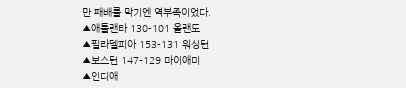만 패배를 막기엔 역부족이었다.
▲애틀랜타 130-101 올랜도
▲필라델피아 153-131 워싱턴
▲보스턴 147-129 마이애미
▲인디애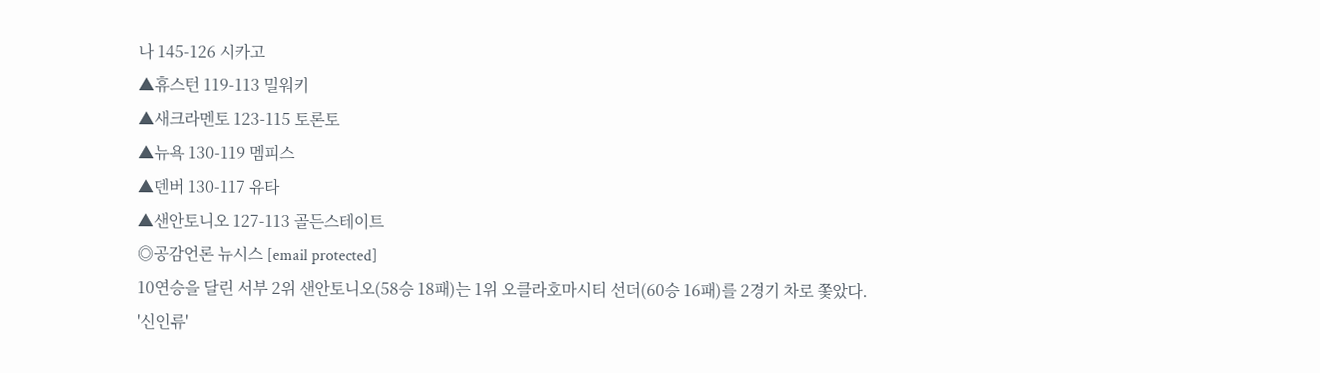나 145-126 시카고
▲휴스턴 119-113 밀워키
▲새크라멘토 123-115 토론토
▲뉴욕 130-119 멤피스
▲덴버 130-117 유타
▲샌안토니오 127-113 골든스테이트
◎공감언론 뉴시스 [email protected]
10연승을 달린 서부 2위 샌안토니오(58승 18패)는 1위 오클라호마시티 선더(60승 16패)를 2경기 차로 쫓았다.
'신인류'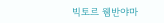빅토르 웸반야마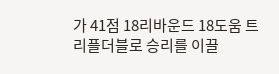가 41점 18리바운드 18도움 트리플더블로 승리를 이끌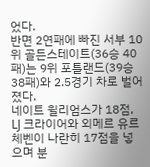었다.
반면 2연패에 빠진 서부 10위 골든스테이트(36승 40패)는 9위 포틀랜드(39승 38패)와 2.5경기 차로 벌어졌다.
네이트 윌리엄스가 18점, LJ 크라이어와 외메르 유르체벤이 나란히 17점을 넣으며 분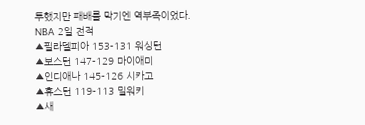투했지만 패배를 막기엔 역부족이었다.
NBA 2일 전적
▲필라델피아 153-131 워싱턴
▲보스턴 147-129 마이애미
▲인디애나 145-126 시카고
▲휴스턴 119-113 밀워키
▲새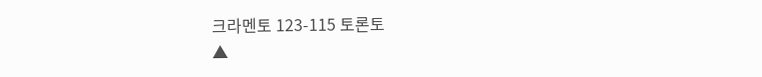크라멘토 123-115 토론토
▲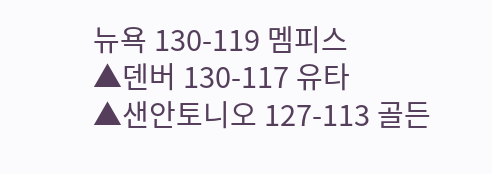뉴욕 130-119 멤피스
▲덴버 130-117 유타
▲샌안토니오 127-113 골든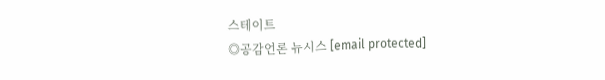스테이트
◎공감언론 뉴시스 [email protected]